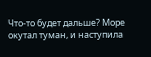Что-то будет дальше? Море окутал туман, и наступила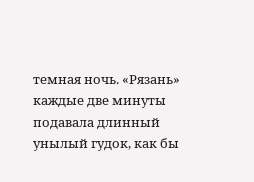темная ночь. «Рязань» каждые две минуты подавала длинный унылый гудок, как бы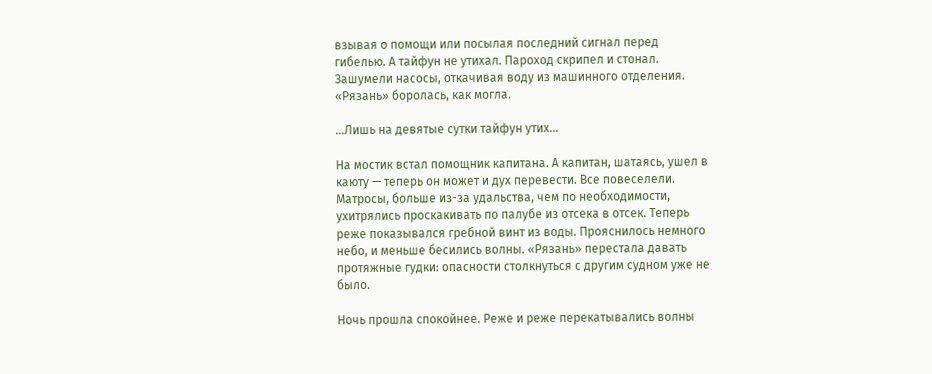взывая о помощи или посылая последний сигнал перед гибелью. А тайфун не утихал. Пароход скрипел и стонал. Зашумели насосы, откачивая воду из машинного отделения. «Рязань» боролась, как могла.

...Лишь на девятые сутки тайфун утих...

На мостик встал помощник капитана. А капитан, шатаясь, ушел в каюту — теперь он может и дух перевести. Все повеселели. Матросы, больше из-за удальства, чем по необходимости, ухитрялись проскакивать по палубе из отсека в отсек. Теперь реже показывался гребной винт из воды. Прояснилось немного небо, и меньше бесились волны. «Рязань» перестала давать протяжные гудки: опасности столкнуться с другим судном уже не было.

Ночь прошла спокойнее. Реже и реже перекатывались волны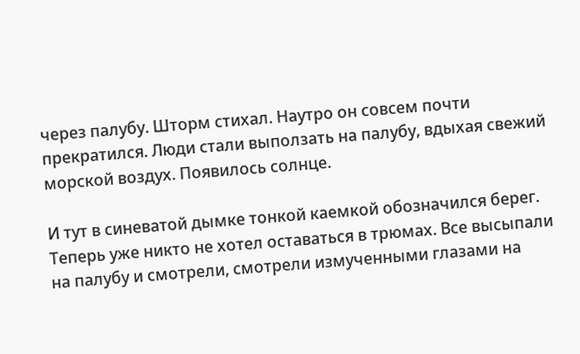через палубу. Шторм стихал. Наутро он совсем почти прекратился. Люди стали выползать на палубу, вдыхая свежий морской воздух. Появилось солнце.

И тут в синеватой дымке тонкой каемкой обозначился берег. Теперь уже никто не хотел оставаться в трюмах. Все высыпали на палубу и смотрели, смотрели измученными глазами на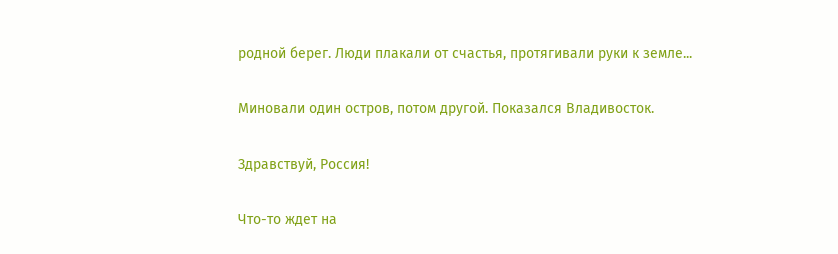родной берег. Люди плакали от счастья, протягивали руки к земле...

Миновали один остров, потом другой. Показался Владивосток.

Здравствуй, Россия!

Что-то ждет на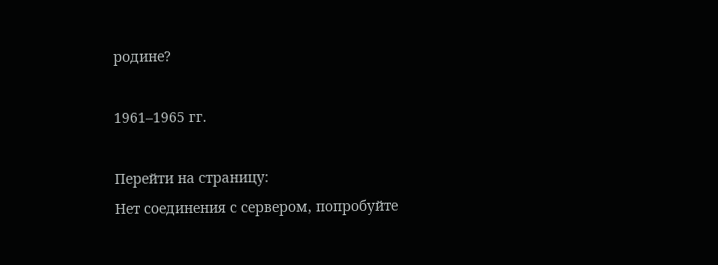родине?

1961–1965 гг.

Перейти на страницу:
Нет соединения с сервером, попробуйте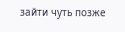зайти чуть позже